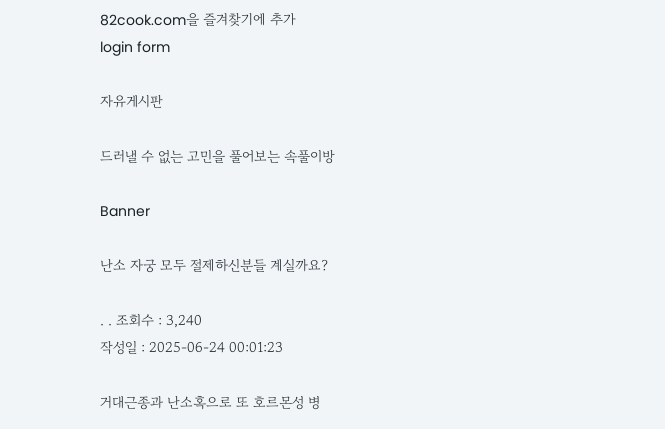82cook.com을 즐겨찾기에 추가
login form

자유게시판

드러낼 수 없는 고민을 풀어보는 속풀이방

Banner

난소 자궁 모두 절제하신분들 계실까요?

. . 조회수 : 3,240
작성일 : 2025-06-24 00:01:23

거대근종과 난소혹으로 또 호르몬성 병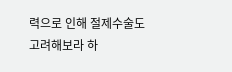력으로 인해 절제수술도 고려해보라 하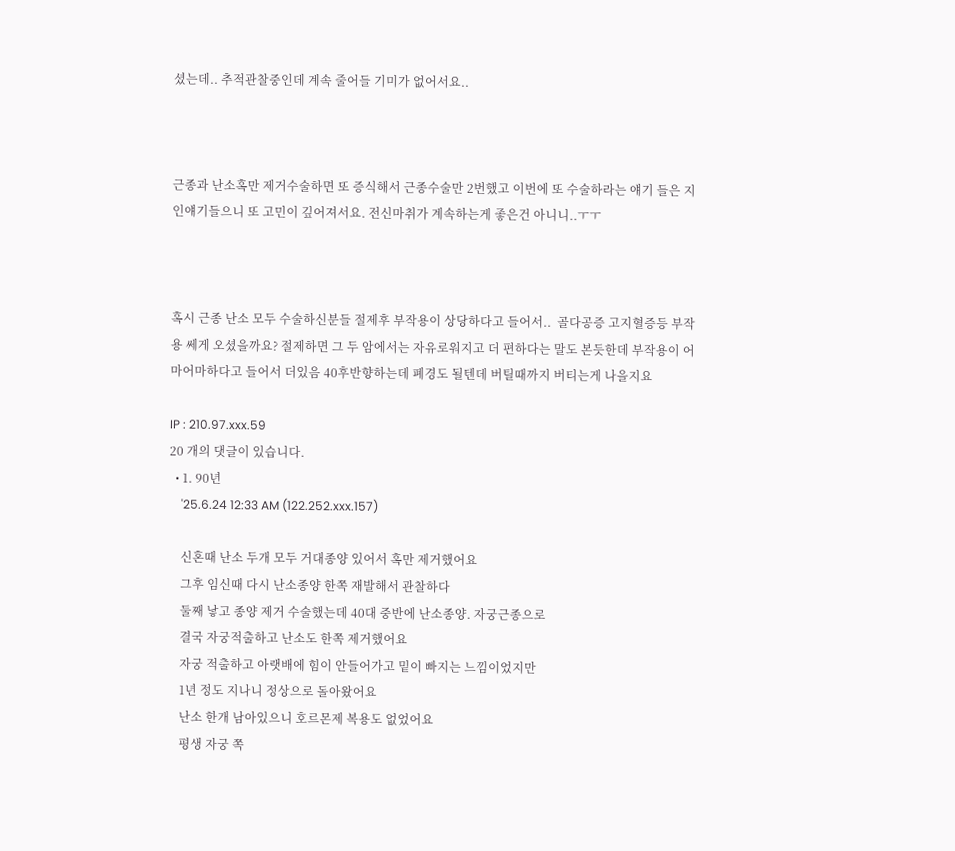셨는데.. 추적관찰중인데 계속 줄어들 기미가 없어서요..



근종과 난소혹만 제거수술하면 또 증식해서 근종수술만 2번했고 이번에 또 수술하라는 얘기 들은 지인얘기들으니 또 고민이 깊어져서요. 전신마취가 계속하는게 좋은건 아니니..ㅜㅜ



혹시 근종 난소 모두 수술하신분들 절제후 부작용이 상당하다고 들어서..  골다공증 고지혈증등 부작용 쎄게 오셨을까요? 절제하면 그 두 암에서는 자유로워지고 더 편하다는 말도 본듯한데 부작용이 어마어마하다고 들어서 더있음 40후반향하는데 폐경도 될텐데 버틸때까지 버티는게 나을지요

IP : 210.97.xxx.59
20 개의 댓글이 있습니다.
  • 1. 90년
    '25.6.24 12:33 AM (122.252.xxx.157)

    신혼때 난소 두개 모두 거대종양 있어서 혹만 제거했어요
    그후 임신때 다시 난소종양 한쪽 재발해서 관찰하다
    둘째 낳고 종양 제거 수술했는데 40대 중반에 난소종양. 자궁근종으로
    결국 자궁적출하고 난소도 한쪽 제거했어요
    자궁 적출하고 아랫배에 힘이 안들어가고 밑이 빠지는 느낌이었지만
    1년 정도 지나니 정상으로 돌아왔어요
    난소 한개 남아있으니 호르몬제 복용도 없었어요
    평생 자궁 쪽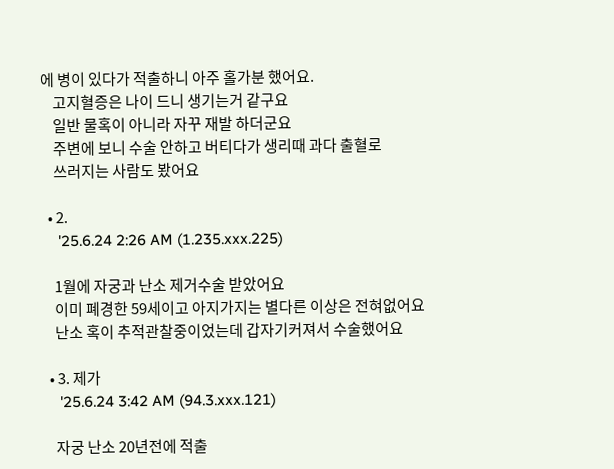에 병이 있다가 적출하니 아주 홀가분 했어요.
    고지혈증은 나이 드니 생기는거 같구요
    일반 물혹이 아니라 자꾸 재발 하더군요
    주변에 보니 수술 안하고 버티다가 생리때 과다 출혈로
    쓰러지는 사람도 봤어요

  • 2.
    '25.6.24 2:26 AM (1.235.xxx.225)

    1월에 자궁과 난소 제거수술 받았어요
    이미 폐경한 59세이고 아지가지는 별다른 이상은 전혀없어요
    난소 혹이 추적관찰중이었는데 갑자기커져서 수술했어요

  • 3. 제가
    '25.6.24 3:42 AM (94.3.xxx.121)

    자궁 난소 20년전에 적출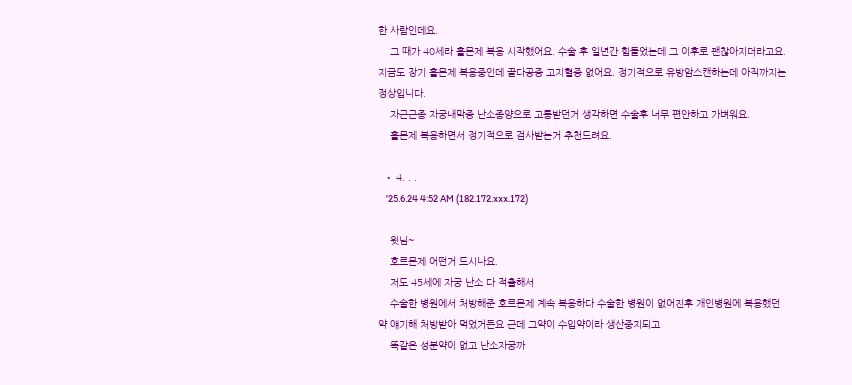한 사람인데요.
    그 때가 40세라 홀몬제 복용 시작했어요. 수술 후 일년간 힘들었는데 그 이후로 괜찮아지더라고요. 지금도 장기 홀몬제 복용중인데 골다공증 고지혈증 없어요. 정기적으로 유방암스캔하는데 아직까지는 정상입니다.
    자근근종 자궁내막증 난소종양으로 고통받던거 생각하면 수술후 너무 편안하고 가벼워요.
    홀몬제 복용하면서 정기적으로 검사받는거 추천드려요.

  • 4. . .
    '25.6.24 4:52 AM (182.172.xxx.172)

    윗님~
    호르몬제 어떤거 드시나요.
    저도 45세에 자궁 난소 다 적출해서
    수술한 병원에서 처방해준 호르몬제 계속 복용하다 수술한 병원이 없어진후 개인병원에 복용했던 약 얘기해 처방받아 먹었거든요 근데 그약이 수입약이라 생산중지되고
    똑같은 성분약이 없고 난소자궁까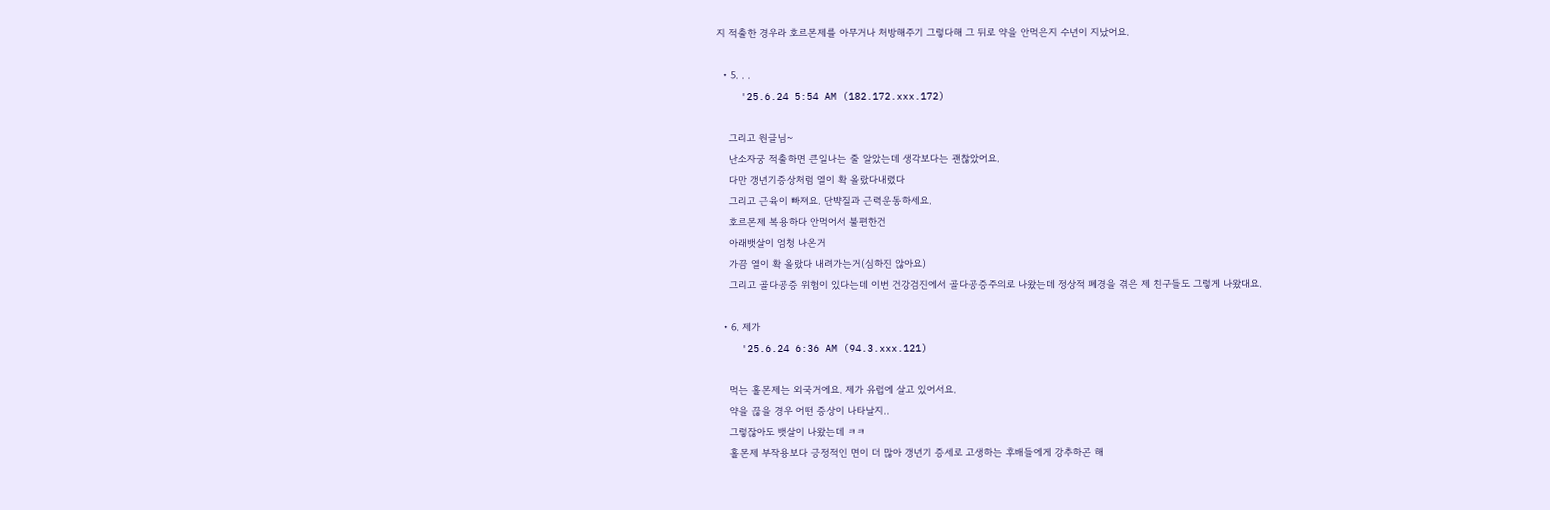지 적출한 경우라 호르몬제를 아무거나 처방해주기 그렇다해 그 뒤로 약을 안먹은지 수년이 지났어요.

  • 5. . .
    '25.6.24 5:54 AM (182.172.xxx.172)

    그리고 원글님~
    난소자궁 적출하면 큰일나는 줄 알았는데 생각보다는 괜찮았어요.
    다만 갱년기증상처럼 열이 확 올랐다내렸다
    그리고 근육이 빠져요. 단뱍질과 근력운동하세요.
    호르몬제 복용하다 안먹어서 불편한건
    아래뱃살이 엄청 나온거
    가끔 열이 확 올랐다 내려가는거(심하진 않아요)
    그리고 골다공증 위험이 있다는데 이번 건강검진에서 골다공증주의로 나왔는데 정상적 폐경을 겪은 제 친구들도 그렇게 나왔대요.

  • 6. 제가
    '25.6.24 6:36 AM (94.3.xxx.121)

    먹는 홀몬제는 외국거에요. 제가 유럽에 살고 있어서요.
    약을 끊을 경우 어떤 증상이 나타날지..
    그렇잖아도 뱃살이 나왔는데 ㅋㅋ
    홀몬제 부작용보다 긍정적인 면이 더 많아 갱년기 증세로 고생하는 후배들에게 강추하곤 해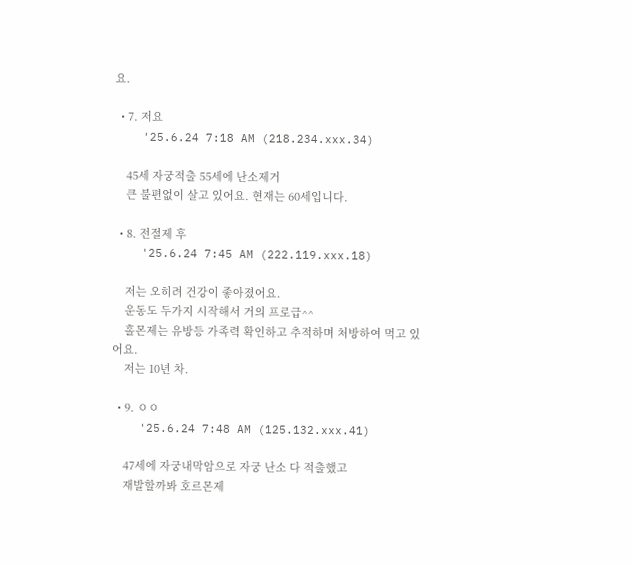요.

  • 7. 저요
    '25.6.24 7:18 AM (218.234.xxx.34)

    45세 자궁적출 55세에 난소제거
    큰 불편없이 살고 있어요. 현재는 60세입니다.

  • 8. 전절제 후
    '25.6.24 7:45 AM (222.119.xxx.18)

    저는 오히려 건강이 좋아졌어요.
    운동도 두가지 시작해서 거의 프로급^^
    홀몬제는 유방등 가족력 확인하고 추적하며 처방하여 먹고 있어요.
    저는 10년 차.

  • 9. ㅇㅇ
    '25.6.24 7:48 AM (125.132.xxx.41)

    47세에 자궁내막암으로 자궁 난소 다 적출했고
    재발할까봐 호르몬제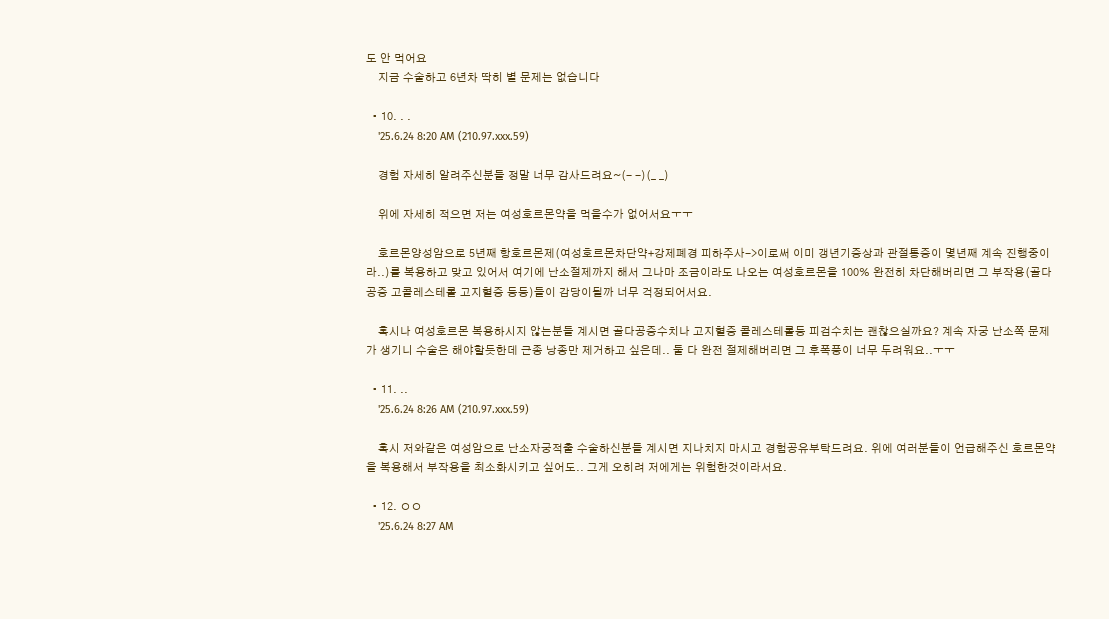도 안 먹어요
    지금 수술하고 6년차 딱히 별 문제는 없습니다

  • 10. . .
    '25.6.24 8:20 AM (210.97.xxx.59)

    경험 자세히 알려주신분들 정말 너무 감사드려요~(- -)(_ _)

    위에 자세히 적으면 저는 여성호르몬약을 먹을수가 없어서요ㅜㅜ

    호르몬양성암으로 5년째 항호르몬제(여성호르몬차단약+강제폐경 피하주사->이로써 이미 갱년기증상과 관절통증이 몇년째 계속 진행중이라..)를 복용하고 맞고 있어서 여기에 난소절제까지 해서 그나마 조금이라도 나오는 여성호르몬을 100% 완전히 차단해버리면 그 부작용(골다공증 고콜레스테롤 고지혈증 등등)들이 감당이될까 너무 걱정되어서요.

    혹시나 여성호르몬 복용하시지 않는분들 계시면 골다공증수치나 고지혈증 콜레스테롤등 피검수치는 괜찮으실까요? 계속 자궁 난소쪽 문제가 생기니 수술은 해야할듯한데 근종 낭종만 제거하고 싶은데.. 둘 다 완전 절제해버리면 그 후폭풍이 너무 두려워요..ㅜㅜ

  • 11. ..
    '25.6.24 8:26 AM (210.97.xxx.59)

    혹시 저와같은 여성암으로 난소자궁적출 수술하신분들 계시면 지나치지 마시고 경험공유부탁드려요. 위에 여러분들이 언급해주신 호르몬약을 복용해서 부작용을 최소화시키고 싶어도.. 그게 오히려 저에게는 위험한것이라서요.

  • 12. ㅇㅇ
    '25.6.24 8:27 AM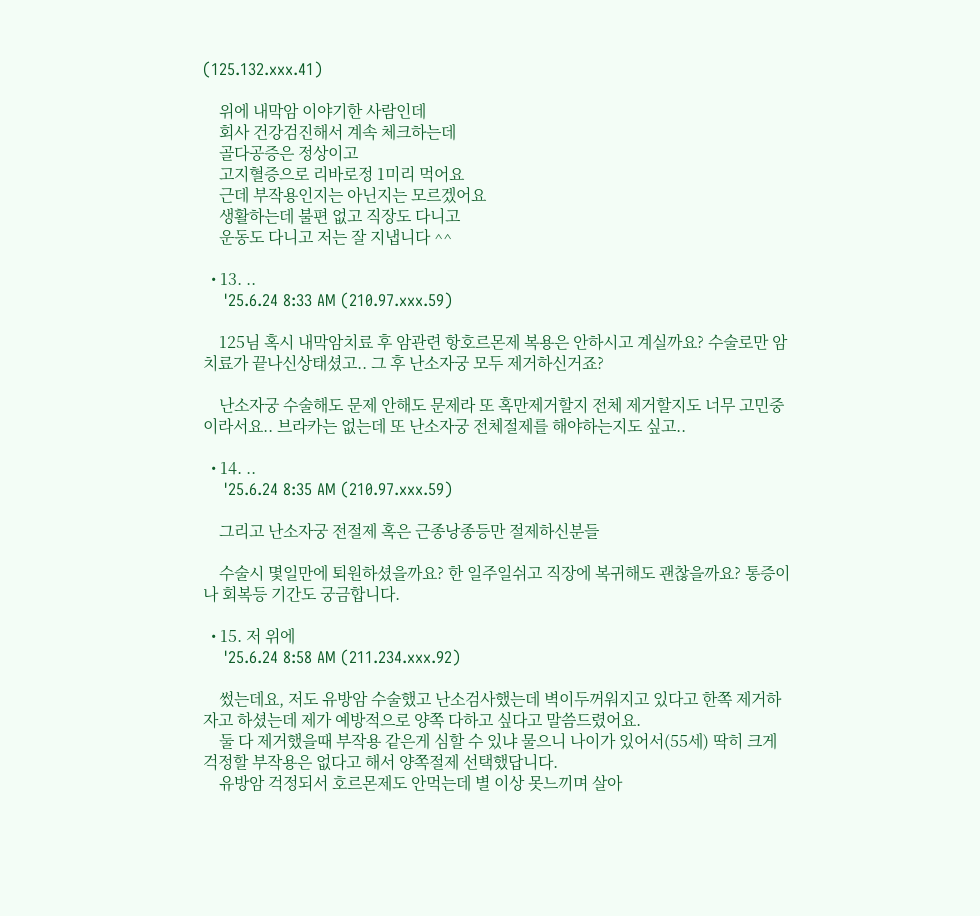(125.132.xxx.41)

    위에 내막암 이야기한 사람인데
    회사 건강검진해서 계속 체크하는데
    골다공증은 정상이고
    고지혈증으로 리바로정 1미리 먹어요
    근데 부작용인지는 아닌지는 모르겠어요
    생활하는데 불편 없고 직장도 다니고
    운동도 다니고 저는 잘 지냅니다 ^^

  • 13. ..
    '25.6.24 8:33 AM (210.97.xxx.59)

    125님 혹시 내막암치료 후 암관련 항호르몬제 복용은 안하시고 계실까요? 수술로만 암치료가 끝나신상태셨고.. 그 후 난소자궁 모두 제거하신거죠?

    난소자궁 수술해도 문제 안해도 문제라 또 혹만제거할지 전체 제거할지도 너무 고민중이라서요.. 브라카는 없는데 또 난소자궁 전체절제를 해야하는지도 싶고..

  • 14. ..
    '25.6.24 8:35 AM (210.97.xxx.59)

    그리고 난소자궁 전절제 혹은 근종낭종등만 절제하신분들

    수술시 몇일만에 퇴원하셨을까요? 한 일주일쉬고 직장에 복귀해도 괜찮을까요? 통증이나 회복등 기간도 궁금합니다.

  • 15. 저 위에
    '25.6.24 8:58 AM (211.234.xxx.92)

    썼는데요, 저도 유방암 수술했고 난소검사했는데 벽이두꺼워지고 있다고 한쪽 제거하자고 하셨는데 제가 예방적으로 양쪽 다하고 싶다고 말씀드렸어요.
    둘 다 제거했을때 부작용 같은게 심할 수 있냐 물으니 나이가 있어서(55세) 딱히 크게 걱정할 부작용은 없다고 해서 양쪽절제 선택했답니다.
    유방암 걱정되서 호르몬제도 안먹는데 별 이상 못느끼며 살아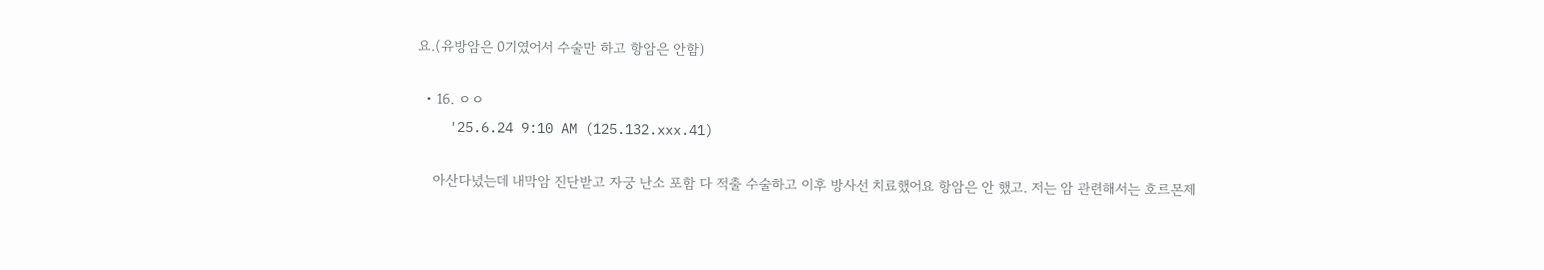요.(유방암은 0기였어서 수술만 하고 항암은 안함)

  • 16. ㅇㅇ
    '25.6.24 9:10 AM (125.132.xxx.41)

    아산다녔는데 내막암 진단받고 자궁 난소 포함 다 적출 수술하고 이후 방사선 치료했어요 항암은 안 했고. 저는 암 관련해서는 호르몬제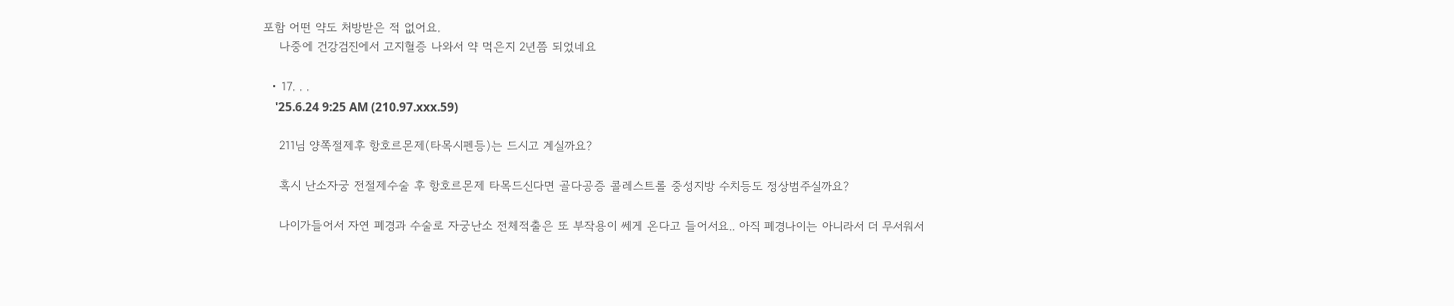포함 어떤 약도 처방받은 적 없어요.
    나중에 건강검진에서 고지혈증 나와서 약 먹은지 2년쯤 되었네요

  • 17. . .
    '25.6.24 9:25 AM (210.97.xxx.59)

    211님 양쪽절제후 항호르몬제(타목시펜등)는 드시고 계실까요?

    혹시 난소자궁 전절제수술 후 항호르몬제 타목드신다면 골다공증 콜레스트롤 중성지방 수치등도 정상범주실까요?

    나이가들어서 자연 폐경과 수술로 자궁난소 전체적출은 또 부작용이 쎄게 온다고 들어서요.. 아직 폐경나이는 아니라서 더 무서워서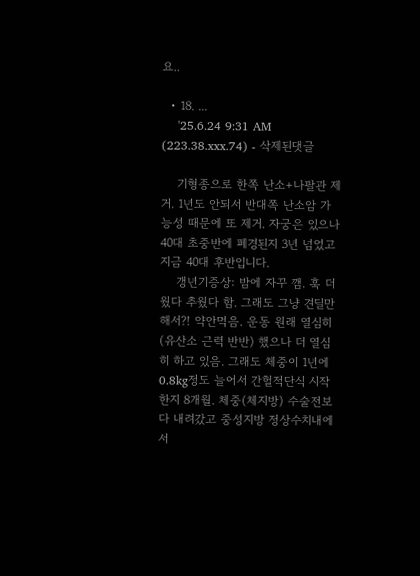요..

  • 18. ...
    '25.6.24 9:31 AM (223.38.xxx.74) - 삭제된댓글

    기형종으로 한쪽 난소+나팔관 제거. 1년도 안되서 반대쪽 난소암 가능성 때문에 또 제거. 자궁은 있으나 40대 초중반에 폐경된지 3년 넘었고 지금 40대 후반입니다.
    갱년기증상: 밤에 자꾸 깸. 훅 더웠다 추웠다 함. 그래도 그냥 견딜만해서?! 약안먹음. 운동 원래 열심히(유산소 근력 반반) 했으나 더 열심히 하고 있음. 그래도 체중이 1년에 0.8kg정도 늘어서 간헐적단식 시작한지 8개월. 체중(체지방) 수술전보다 내려갔고 중성지방 정상수치내에서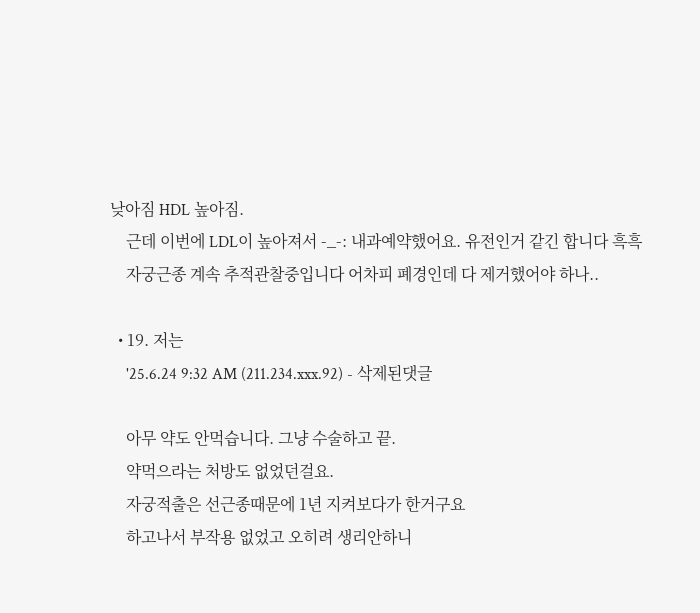낮아짐 HDL 높아짐.
    근데 이번에 LDL이 높아져서 -_-: 내과예약했어요. 유전인거 같긴 합니다 흑흑
    자궁근종 계속 추적관찰중입니다 어차피 폐경인데 다 제거했어야 하나..

  • 19. 저는
    '25.6.24 9:32 AM (211.234.xxx.92) - 삭제된댓글

    아무 약도 안먹습니다. 그냥 수술하고 끝.
    약먹으라는 처방도 없었던걸요.
    자궁적출은 선근종때문에 1년 지켜보다가 한거구요
    하고나서 부작용 없었고 오히려 생리안하니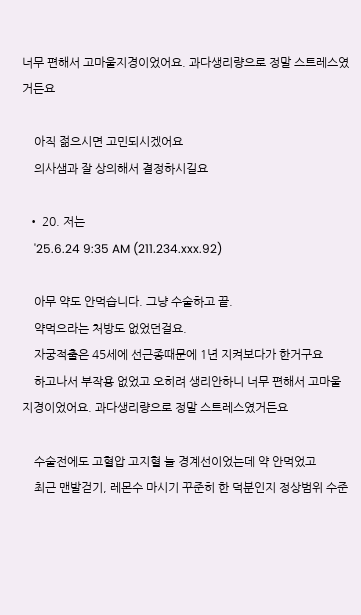너무 편해서 고마울지경이었어요. 과다생리량으로 정말 스트레스였거든요

    아직 젊으시면 고민되시겠어요
    의사샘과 잘 상의해서 결정하시길요

  • 20. 저는
    '25.6.24 9:35 AM (211.234.xxx.92)

    아무 약도 안먹습니다. 그냥 수술하고 끝.
    약먹으라는 처방도 없었던걸요.
    자궁적출은 45세에 선근종때문에 1년 지켜보다가 한거구요
    하고나서 부작용 없었고 오히려 생리안하니 너무 편해서 고마울지경이었어요. 과다생리량으로 정말 스트레스였거든요

    수술전에도 고혈압 고지혈 늘 경계선이었는데 약 안먹었고
    최근 맨발걷기, 레몬수 마시기 꾸준히 한 덕분인지 정상범위 수준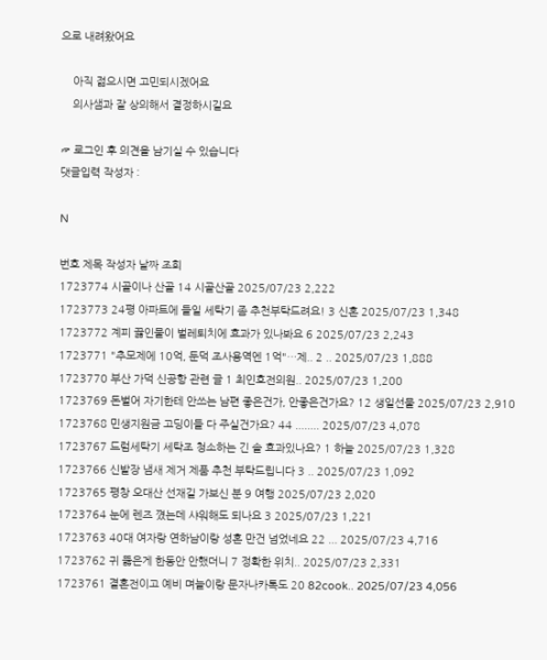으로 내려왔어요

    아직 젊으시면 고민되시겠어요
    의사샘과 잘 상의해서 결정하시길요

☞ 로그인 후 의견을 남기실 수 있습니다
댓글입력 작성자 :

N

번호 제목 작성자 날짜 조회
1723774 시골이나 산골 14 시골산골 2025/07/23 2,222
1723773 24평 아파트에 들일 세탁기 좀 추천부탁드려요! 3 신혼 2025/07/23 1,348
1723772 계피 끓인물이 벌레퇴치에 효과가 있나봐요 6 2025/07/23 2,243
1723771 "추모제에 10억, 둔덕 조사용역엔 1억"…제.. 2 .. 2025/07/23 1,888
1723770 부산 가덕 신공항 관련 글 1 최인호전의원.. 2025/07/23 1,200
1723769 돈벌어 자기한테 안쓰는 남편 좋은건가, 안좋은건가요? 12 생일선물 2025/07/23 2,910
1723768 민생지원금 고딩이들 다 주실건가요? 44 ........ 2025/07/23 4,078
1723767 드럼세탁기 세탁조 청소하는 긴 솔 효과있나요? 1 하늘 2025/07/23 1,328
1723766 신발장 냄새 제거 제품 추천 부탁드립니다 3 .. 2025/07/23 1,092
1723765 평창 오대산 선재길 가보신 분 9 여행 2025/07/23 2,020
1723764 눈에 렌즈 꼈는데 샤워해도 되나요 3 2025/07/23 1,221
1723763 40대 여자랑 연하남이랑 성혼 만건 넘었네요 22 ... 2025/07/23 4,716
1723762 귀 뚫은게 한동안 안했더니 7 정확한 위치.. 2025/07/23 2,331
1723761 결혼전이고 예비 며늘이랑 문자나카톡도 20 82cook.. 2025/07/23 4,056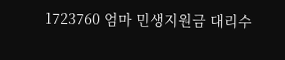1723760 엄마 민생지원금 대리수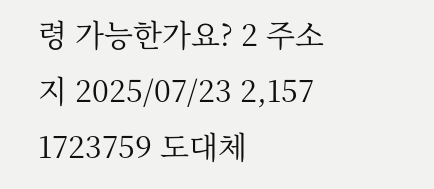령 가능한가요? 2 주소지 2025/07/23 2,157
1723759 도대체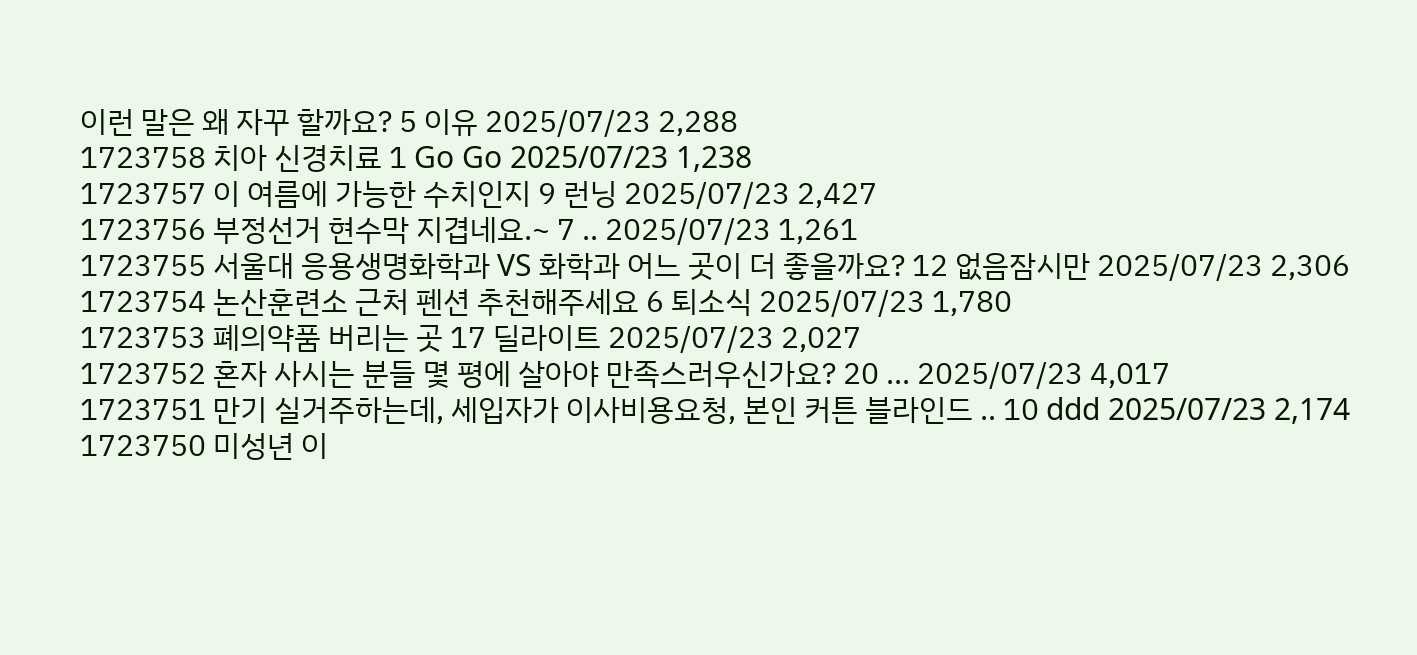이런 말은 왜 자꾸 할까요? 5 이유 2025/07/23 2,288
1723758 치아 신경치료 1 Go Go 2025/07/23 1,238
1723757 이 여름에 가능한 수치인지 9 런닝 2025/07/23 2,427
1723756 부정선거 현수막 지겹네요.~ 7 .. 2025/07/23 1,261
1723755 서울대 응용생명화학과 VS 화학과 어느 곳이 더 좋을까요? 12 없음잠시만 2025/07/23 2,306
1723754 논산훈련소 근처 펜션 추천해주세요 6 퇴소식 2025/07/23 1,780
1723753 폐의약품 버리는 곳 17 딜라이트 2025/07/23 2,027
1723752 혼자 사시는 분들 몇 평에 살아야 만족스러우신가요? 20 ... 2025/07/23 4,017
1723751 만기 실거주하는데, 세입자가 이사비용요청, 본인 커튼 블라인드 .. 10 ddd 2025/07/23 2,174
1723750 미성년 이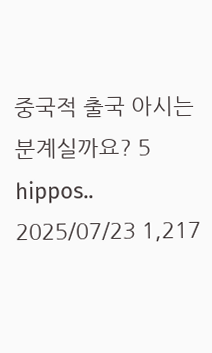중국적 출국 아시는분계실까요? 5 hippos.. 2025/07/23 1,217